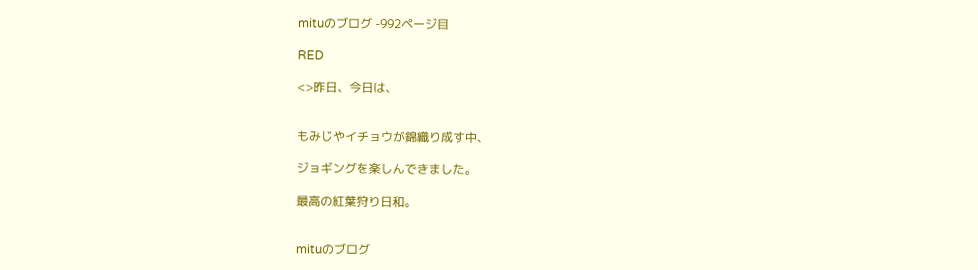mituのブログ -992ページ目

RED

<>昨日、今日は、


もみじやイチョウが錦織り成す中、

ジョギングを楽しんできました。

最高の紅葉狩り日和。


mituのブログ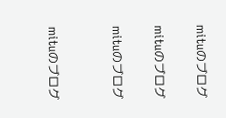mituのブログ

mituのブログ

mituのブログ


mituのブログ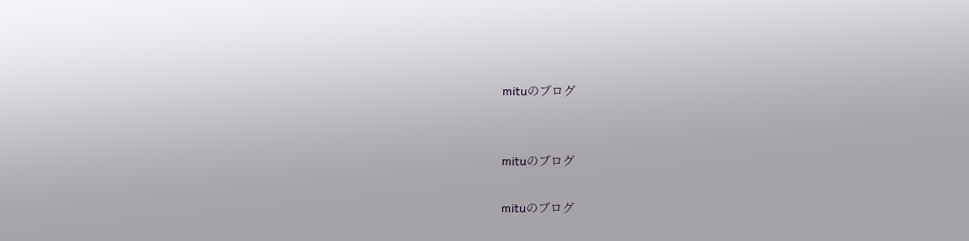mituのブログ


mituのブログ

mituのブログ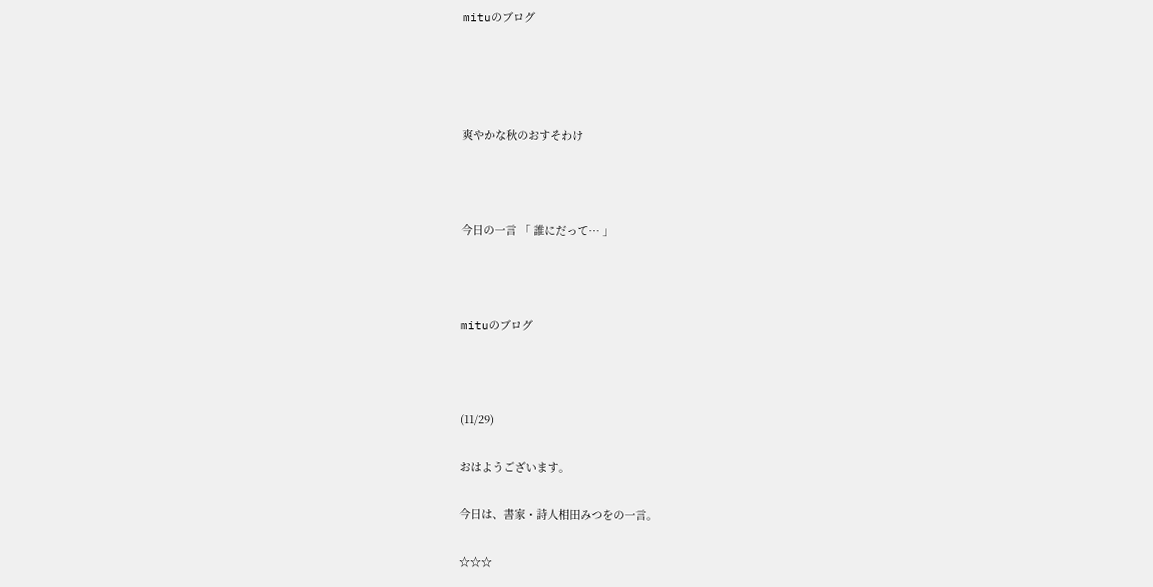mituのブログ




爽やかな秋のおすそわけ



今日の一言 「 誰にだって… 」



mituのブログ



(11/29)

おはようございます。

今日は、書家・詩人相田みつをの一言。

☆☆☆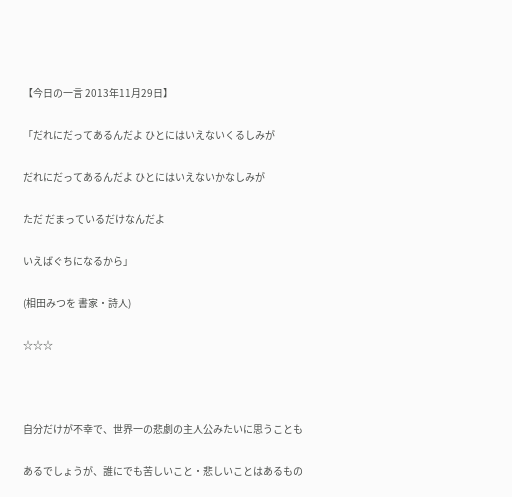【今日の一言 2013年11月29日】

「だれにだってあるんだよ ひとにはいえないくるしみが

だれにだってあるんだよ ひとにはいえないかなしみが

ただ だまっているだけなんだよ

いえばぐちになるから」

(相田みつを 書家・詩人)

☆☆☆



自分だけが不幸で、世界一の悲劇の主人公みたいに思うことも

あるでしょうが、誰にでも苦しいこと・悲しいことはあるもの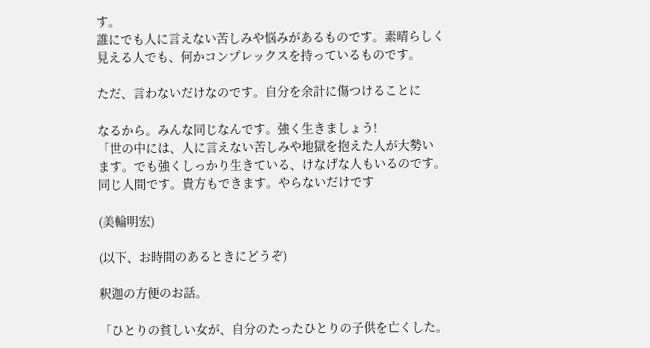す。
誰にでも人に言えない苦しみや悩みがあるものです。素晴らしく
見える人でも、何かコンプレックスを持っているものです。

ただ、言わないだけなのです。自分を余計に傷つけることに

なるから。みんな同じなんです。強く生きましょう!
「世の中には、人に言えない苦しみや地獄を抱えた人が大勢い
ます。でも強くしっかり生きている、けなげな人もいるのです。
同じ人間です。貴方もできます。やらないだけです

(美輪明宏)

(以下、お時間のあるときにどうぞ)

釈迦の方便のお話。

「ひとりの貧しい女が、自分のたったひとりの子供を亡くした。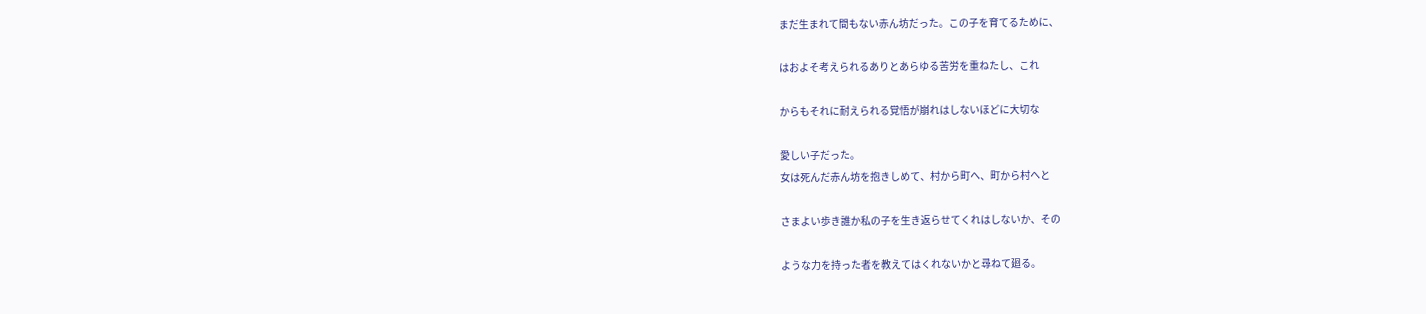まだ生まれて間もない赤ん坊だった。この子を育てるために、

はおよそ考えられるありとあらゆる苦労を重ねたし、これ

からもそれに耐えられる覚悟が崩れはしないほどに大切な

愛しい子だった。
女は死んだ赤ん坊を抱きしめて、村から町へ、町から村へと

さまよい歩き誰か私の子を生き返らせてくれはしないか、その

ような力を持った者を教えてはくれないかと尋ねて廻る。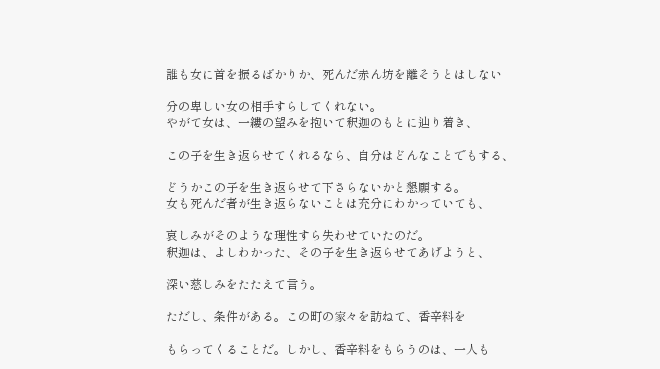誰も女に首を振るばかりか、死んだ赤ん坊を離そうとはしない

分の卑しい女の相手すらしてくれない。
やがて女は、一縷の望みを抱いて釈迦のもとに辿り着き、

この子を生き返らせてくれるなら、自分はどんなことでもする、

どうかこの子を生き返らせて下さらないかと懇願する。
女も死んだ者が生き返らないことは充分にわかっていても、

哀しみがそのような理性すら失わせていたのだ。
釈迦は、よしわかった、その子を生き返らせてあげようと、

深い慈しみをたたえて言う。

ただし、条件がある。この町の家々を訪ねて、香辛料を

もらってくることだ。しかし、香辛料をもらうのは、一人も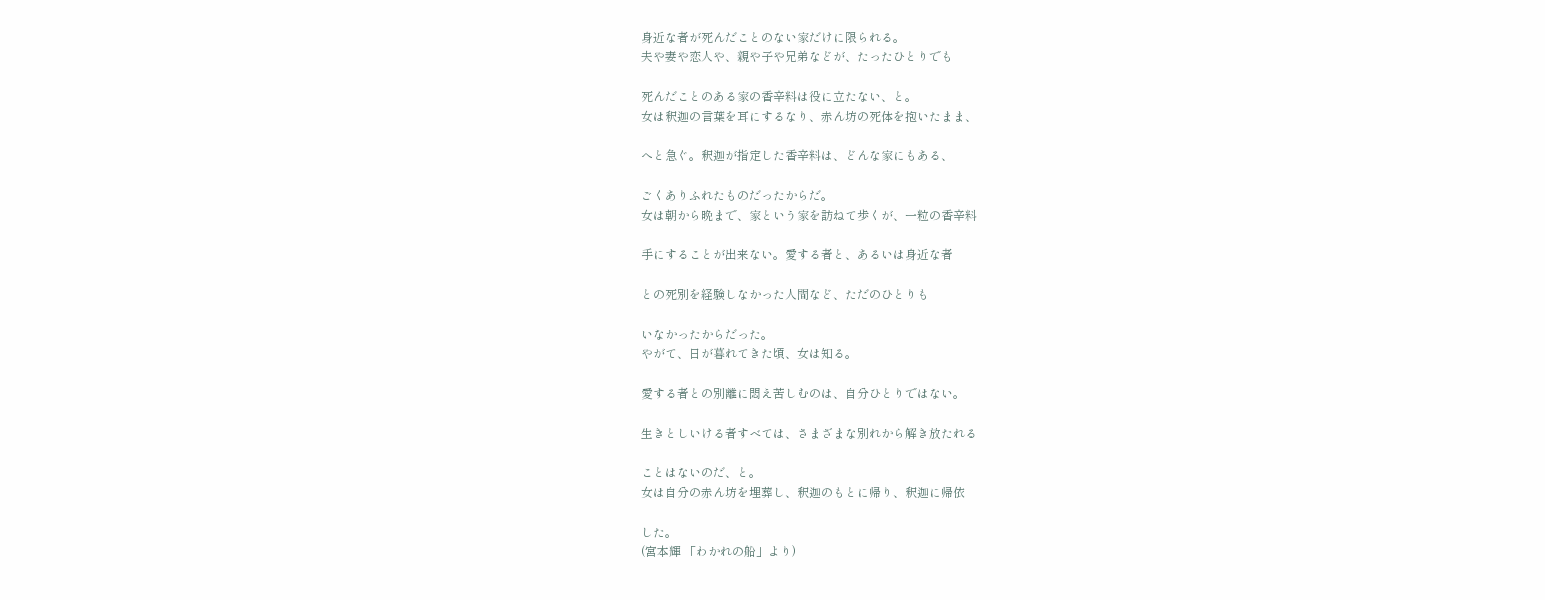身近な者が死んだことのない家だけに限られる。
夫や妻や恋人や、親や子や兄弟などが、たったひとりでも

死んだことのある家の香辛料は役に立たない、と。
女は釈迦の言葉を耳にするなり、赤ん坊の死体を抱いたまま、

へと急ぐ。釈迦が指定した香辛料は、どんな家にもある、

ごくありふれたものだったからだ。
女は朝から晩まで、家という家を訪ねて歩くが、一粒の香辛料

手にすることが出来ない。愛する者と、あるいは身近な者

との死別を経験しなかった人間など、ただのひとりも

いなかったからだった。
やがて、日が暮れてきた頃、女は知る。

愛する者との別離に悶え苦しむのは、自分ひとりではない。

生きとしいける者すべては、さまざまな別れから解き放たれる

ことはないのだ、と。
女は自分の赤ん坊を埋葬し、釈迦のもとに帰り、釈迦に帰依

した。
(宮本輝 「わかれの船」より)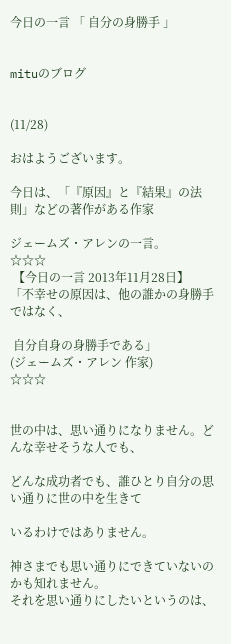今日の一言 「 自分の身勝手 」


mituのブログ


(11/28)

おはようございます。

今日は、「『原因』と『結果』の法則」などの著作がある作家

ジェームズ・アレンの一言。
☆☆☆
 【今日の一言 2013年11月28日】
「不幸せの原因は、他の誰かの身勝手ではなく、

 自分自身の身勝手である」
(ジェームズ・アレン 作家)
☆☆☆


世の中は、思い通りになりません。どんな幸せそうな人でも、

どんな成功者でも、誰ひとり自分の思い通りに世の中を生きて

いるわけではありません。

神さまでも思い通りにできていないのかも知れません。
それを思い通りにしたいというのは、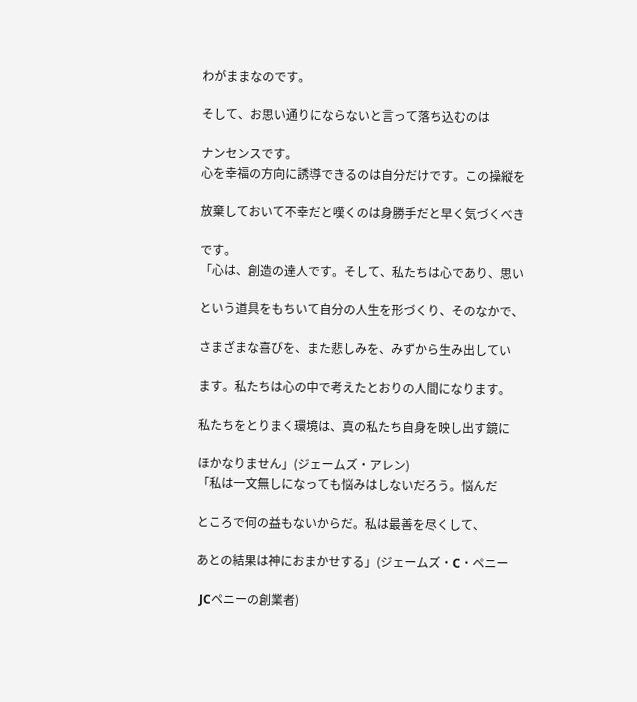わがままなのです。

そして、お思い通りにならないと言って落ち込むのは

ナンセンスです。
心を幸福の方向に誘導できるのは自分だけです。この操縦を

放棄しておいて不幸だと嘆くのは身勝手だと早く気づくべき

です。
「心は、創造の達人です。そして、私たちは心であり、思い

という道具をもちいて自分の人生を形づくり、そのなかで、

さまざまな喜びを、また悲しみを、みずから生み出してい

ます。私たちは心の中で考えたとおりの人間になります。

私たちをとりまく環境は、真の私たち自身を映し出す鏡に

ほかなりません」(ジェームズ・アレン)
「私は一文無しになっても悩みはしないだろう。悩んだ

ところで何の益もないからだ。私は最善を尽くして、

あとの結果は神におまかせする」(ジェームズ・C・ペニー

 JCペニーの創業者)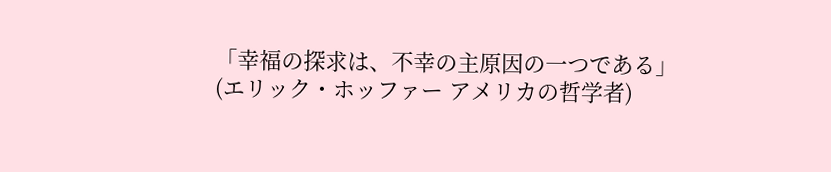「幸福の探求は、不幸の主原因の一つである」
(エリック・ホッファー アメリカの哲学者)